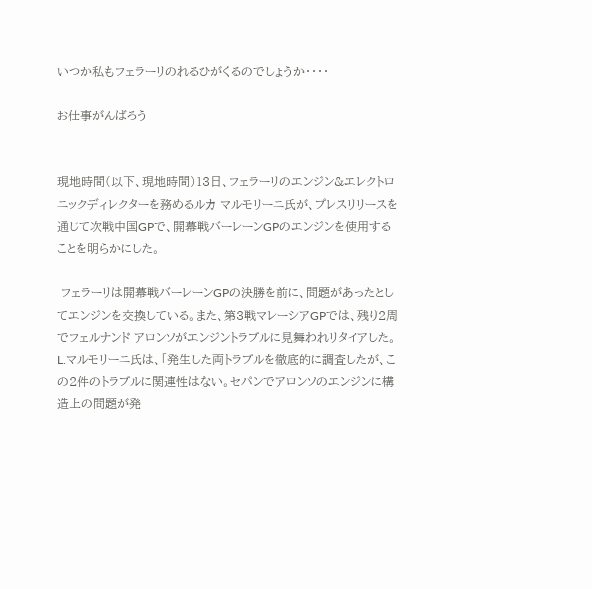いつか私もフェラーリのれるひがくるのでしょうか・・・・

お仕事がんばろう


現地時間(以下、現地時間)13日、フェラーリのエンジン&エレクトロニックディレクターを務めるルカ マルモリーニ氏が、プレスリリースを通じて次戦中国GPで、開幕戦バーレーンGPのエンジンを使用することを明らかにした。

 フェラーリは開幕戦バーレーンGPの決勝を前に、問題があったとしてエンジンを交換している。また、第3戦マレーシアGPでは、残り2周でフェルナンド アロンソがエンジントラブルに見舞われリタイアした。L.マルモリーニ氏は、「発生した両トラブルを徹底的に調査したが、この2件のトラブルに関連性はない。セパンでアロンソのエンジンに構造上の問題が発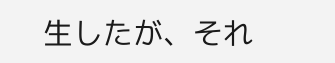生したが、それ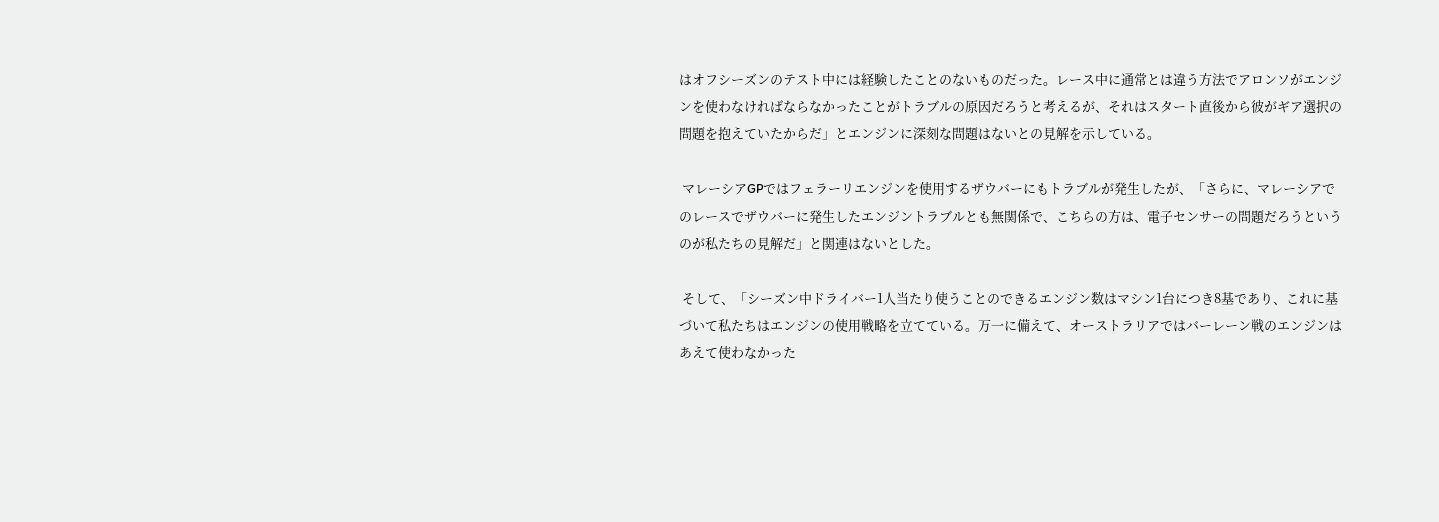はオフシーズンのテスト中には経験したことのないものだった。レース中に通常とは違う方法でアロンソがエンジンを使わなければならなかったことがトラブルの原因だろうと考えるが、それはスタート直後から彼がギア選択の問題を抱えていたからだ」とエンジンに深刻な問題はないとの見解を示している。

 マレーシアGPではフェラーリエンジンを使用するザウバーにもトラブルが発生したが、「さらに、マレーシアでのレースでザウバーに発生したエンジントラブルとも無関係で、こちらの方は、電子センサーの問題だろうというのが私たちの見解だ」と関連はないとした。

 そして、「シーズン中ドライバー1人当たり使うことのできるエンジン数はマシン1台につき8基であり、これに基づいて私たちはエンジンの使用戦略を立てている。万一に備えて、オーストラリアではバーレーン戦のエンジンはあえて使わなかった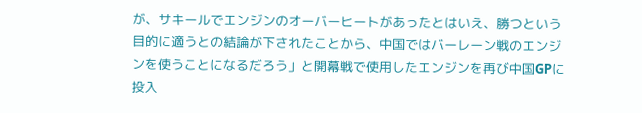が、サキールでエンジンのオーバーヒートがあったとはいえ、勝つという目的に適うとの結論が下されたことから、中国ではバーレーン戦のエンジンを使うことになるだろう」と開幕戦で使用したエンジンを再び中国GPに投入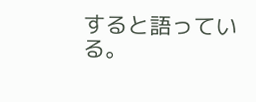すると語っている。